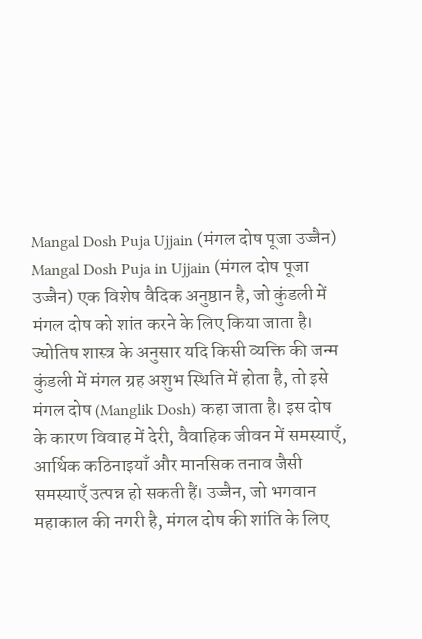Mangal Dosh Puja Ujjain (मंगल दोष पूजा उज्जैन)
Mangal Dosh Puja in Ujjain (मंगल दोष पूजा उज्जैन) एक विशेष वैदिक अनुष्ठान है, जो कुंडली में मंगल दोष को शांत करने के लिए किया जाता है। ज्योतिष शास्त्र के अनुसार यदि किसी व्यक्ति की जन्म कुंडली में मंगल ग्रह अशुभ स्थिति में होता है, तो इसे मंगल दोष (Manglik Dosh) कहा जाता है। इस दोष के कारण विवाह में देरी, वैवाहिक जीवन में समस्याएँ, आर्थिक कठिनाइयाँ और मानसिक तनाव जैसी समस्याएँ उत्पन्न हो सकती हैं। उज्जैन, जो भगवान महाकाल की नगरी है, मंगल दोष की शांति के लिए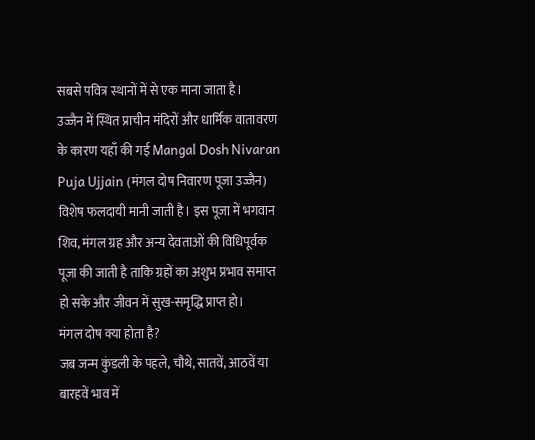सबसे पवित्र स्थानों में से एक माना जाता है।
उज्जैन में स्थित प्राचीन मंदिरों और धार्मिक वातावरण के कारण यहाँ की गई Mangal Dosh Nivaran Puja Ujjain (मंगल दोष निवारण पूजा उज्जैन) विशेष फलदायी मानी जाती है। इस पूजा में भगवान शिव, मंगल ग्रह और अन्य देवताओं की विधिपूर्वक पूजा की जाती है ताकि ग्रहों का अशुभ प्रभाव समाप्त हो सके और जीवन में सुख-समृद्धि प्राप्त हो।
मंगल दोष क्या होता है?
जब जन्म कुंडली के पहले, चौथे, सातवें, आठवें या बारहवें भाव में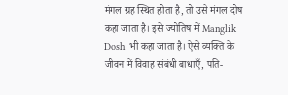मंगल ग्रह स्थित होता है, तो उसे मंगल दोष कहा जाता है। इसे ज्योतिष में Manglik Dosh भी कहा जाता है। ऐसे व्यक्ति के जीवन में विवाह संबंधी बाधाएँ, पति-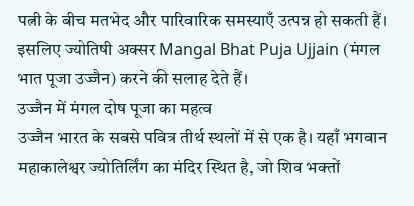पत्नी के बीच मतभेद और पारिवारिक समस्याएँ उत्पन्न हो सकती हैं। इसलिए ज्योतिषी अक्सर Mangal Bhat Puja Ujjain (मंगल भात पूजा उज्जैन) करने की सलाह देते हैं।
उज्जैन में मंगल दोष पूजा का महत्व
उज्जैन भारत के सबसे पवित्र तीर्थ स्थलों में से एक है। यहाँ भगवान महाकालेश्वर ज्योतिर्लिंग का मंदिर स्थित है, जो शिव भक्तों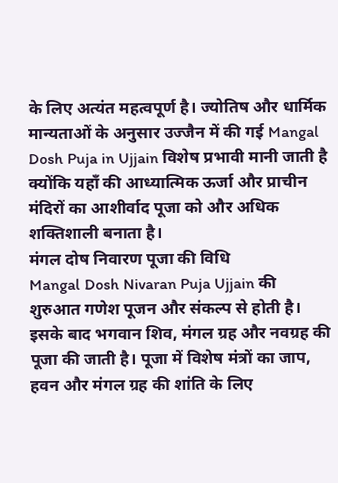के लिए अत्यंत महत्वपूर्ण है। ज्योतिष और धार्मिक मान्यताओं के अनुसार उज्जैन में की गई Mangal Dosh Puja in Ujjain विशेष प्रभावी मानी जाती है क्योंकि यहाँ की आध्यात्मिक ऊर्जा और प्राचीन मंदिरों का आशीर्वाद पूजा को और अधिक शक्तिशाली बनाता है।
मंगल दोष निवारण पूजा की विधि
Mangal Dosh Nivaran Puja Ujjain की शुरुआत गणेश पूजन और संकल्प से होती है। इसके बाद भगवान शिव, मंगल ग्रह और नवग्रह की पूजा की जाती है। पूजा में विशेष मंत्रों का जाप, हवन और मंगल ग्रह की शांति के लिए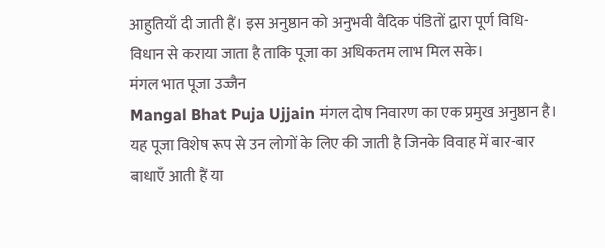आहुतियाँ दी जाती हैं। इस अनुष्ठान को अनुभवी वैदिक पंडितों द्वारा पूर्ण विधि-विधान से कराया जाता है ताकि पूजा का अधिकतम लाभ मिल सके।
मंगल भात पूजा उज्जैन
Mangal Bhat Puja Ujjain मंगल दोष निवारण का एक प्रमुख अनुष्ठान है। यह पूजा विशेष रूप से उन लोगों के लिए की जाती है जिनके विवाह में बार-बार बाधाएँ आती हैं या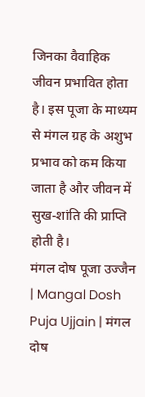जिनका वैवाहिक जीवन प्रभावित होता है। इस पूजा के माध्यम से मंगल ग्रह के अशुभ प्रभाव को कम किया जाता है और जीवन में सुख-शांति की प्राप्ति होती है।
मंगल दोष पूजा उज्जैन | Mangal Dosh Puja Ujjain | मंगल दोष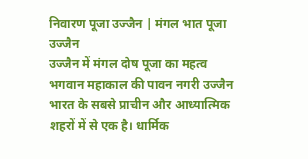निवारण पूजा उज्जैन | मंगल भात पूजा उज्जैन
उज्जैन में मंगल दोष पूजा का महत्व
भगवान महाकाल की पावन नगरी उज्जैन भारत के सबसे प्राचीन और आध्यात्मिक शहरों में से एक है। धार्मिक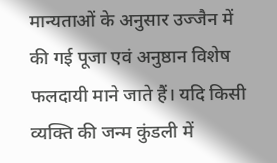मान्यताओं के अनुसार उज्जैन में की गई पूजा एवं अनुष्ठान विशेष फलदायी माने जाते हैं। यदि किसी व्यक्ति की जन्म कुंडली में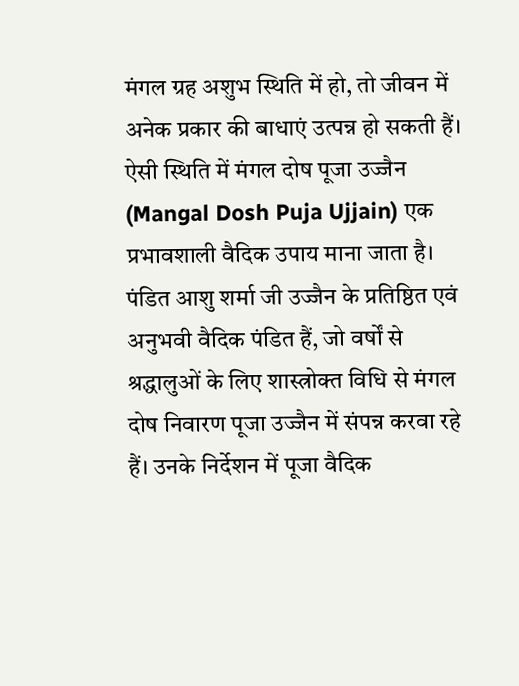मंगल ग्रह अशुभ स्थिति में हो, तो जीवन में अनेक प्रकार की बाधाएं उत्पन्न हो सकती हैं। ऐसी स्थिति में मंगल दोष पूजा उज्जैन (Mangal Dosh Puja Ujjain) एक प्रभावशाली वैदिक उपाय माना जाता है।
पंडित आशु शर्मा जी उज्जैन के प्रतिष्ठित एवं अनुभवी वैदिक पंडित हैं, जो वर्षों से श्रद्धालुओं के लिए शास्त्रोक्त विधि से मंगल दोष निवारण पूजा उज्जैन में संपन्न करवा रहे हैं। उनके निर्देशन में पूजा वैदिक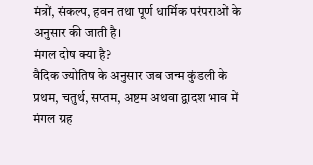मंत्रों, संकल्प, हवन तथा पूर्ण धार्मिक परंपराओं के अनुसार की जाती है।
मंगल दोष क्या है?
वैदिक ज्योतिष के अनुसार जब जन्म कुंडली के प्रथम, चतुर्थ, सप्तम, अष्टम अथवा द्वादश भाव में मंगल ग्रह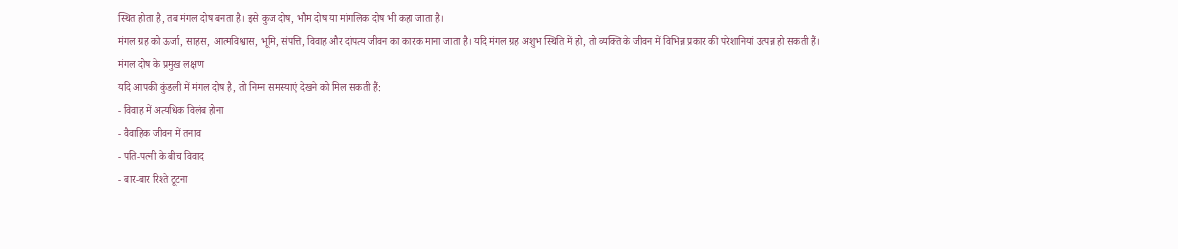स्थित होता है, तब मंगल दोष बनता है। इसे कुज दोष, भौम दोष या मांगलिक दोष भी कहा जाता है।
मंगल ग्रह को ऊर्जा, साहस, आत्मविश्वास, भूमि, संपत्ति, विवाह और दांपत्य जीवन का कारक माना जाता है। यदि मंगल ग्रह अशुभ स्थिति में हो, तो व्यक्ति के जीवन में विभिन्न प्रकार की परेशानियां उत्पन्न हो सकती हैं।
मंगल दोष के प्रमुख लक्षण
यदि आपकी कुंडली में मंगल दोष है, तो निम्न समस्याएं देखने को मिल सकती हैं:
- विवाह में अत्यधिक विलंब होना
- वैवाहिक जीवन में तनाव
- पति-पत्नी के बीच विवाद
- बार-बार रिश्ते टूटना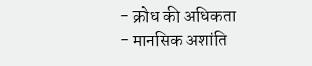- क्रोध की अधिकता
- मानसिक अशांति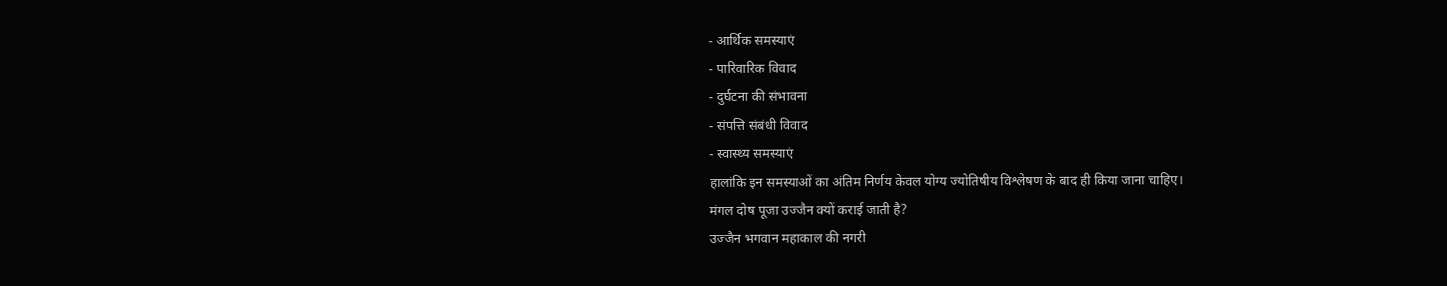- आर्थिक समस्याएं
- पारिवारिक विवाद
- दुर्घटना की संभावना
- संपत्ति संबंधी विवाद
- स्वास्थ्य समस्याएं
हालांकि इन समस्याओं का अंतिम निर्णय केवल योग्य ज्योतिषीय विश्लेषण के बाद ही किया जाना चाहिए।
मंगल दोष पूजा उज्जैन क्यों कराई जाती है?
उज्जैन भगवान महाकाल की नगरी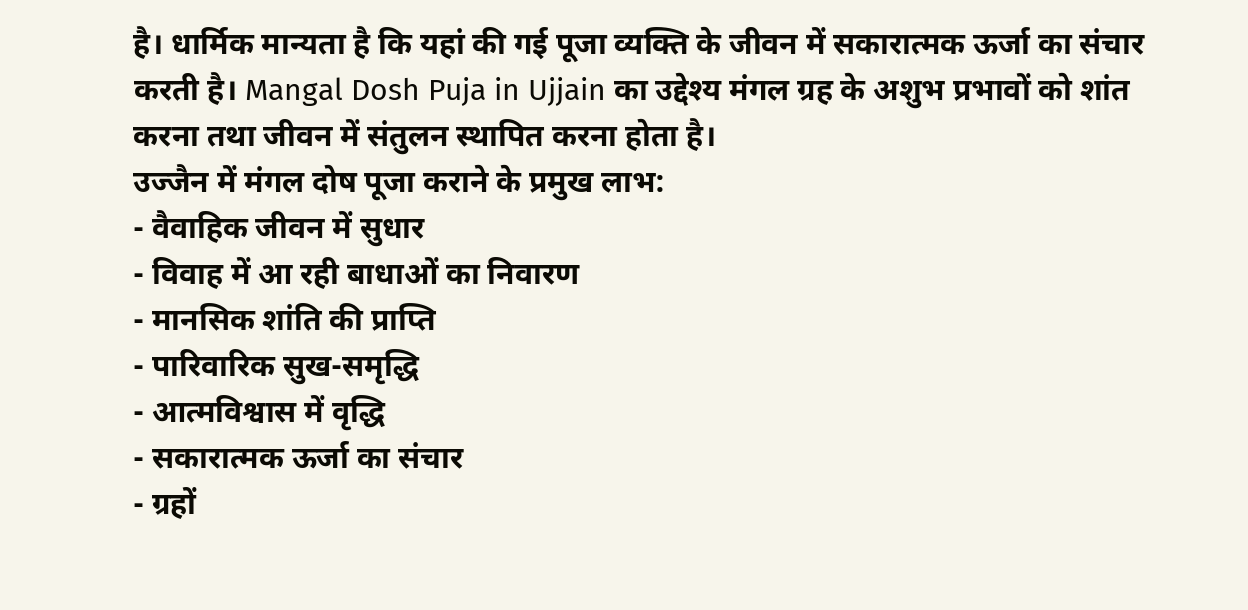है। धार्मिक मान्यता है कि यहां की गई पूजा व्यक्ति के जीवन में सकारात्मक ऊर्जा का संचार करती है। Mangal Dosh Puja in Ujjain का उद्देश्य मंगल ग्रह के अशुभ प्रभावों को शांत करना तथा जीवन में संतुलन स्थापित करना होता है।
उज्जैन में मंगल दोष पूजा कराने के प्रमुख लाभ:
- वैवाहिक जीवन में सुधार
- विवाह में आ रही बाधाओं का निवारण
- मानसिक शांति की प्राप्ति
- पारिवारिक सुख-समृद्धि
- आत्मविश्वास में वृद्धि
- सकारात्मक ऊर्जा का संचार
- ग्रहों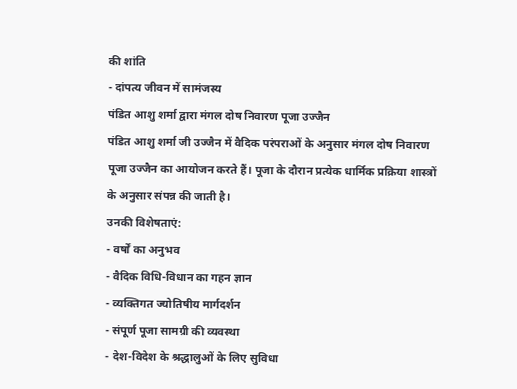की शांति
- दांपत्य जीवन में सामंजस्य
पंडित आशु शर्मा द्वारा मंगल दोष निवारण पूजा उज्जैन
पंडित आशु शर्मा जी उज्जैन में वैदिक परंपराओं के अनुसार मंगल दोष निवारण पूजा उज्जैन का आयोजन करते हैं। पूजा के दौरान प्रत्येक धार्मिक प्रक्रिया शास्त्रों के अनुसार संपन्न की जाती है।
उनकी विशेषताएं:
- वर्षों का अनुभव
- वैदिक विधि-विधान का गहन ज्ञान
- व्यक्तिगत ज्योतिषीय मार्गदर्शन
- संपूर्ण पूजा सामग्री की व्यवस्था
- देश-विदेश के श्रद्धालुओं के लिए सुविधा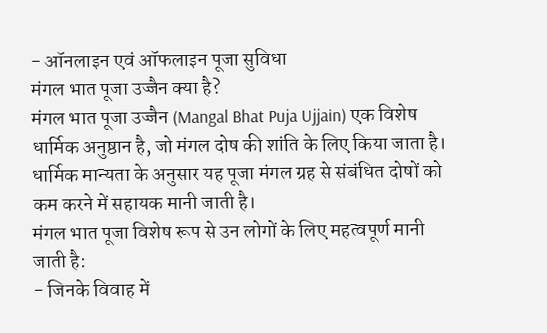- ऑनलाइन एवं ऑफलाइन पूजा सुविधा
मंगल भात पूजा उज्जैन क्या है?
मंगल भात पूजा उज्जैन (Mangal Bhat Puja Ujjain) एक विशेष धार्मिक अनुष्ठान है, जो मंगल दोष की शांति के लिए किया जाता है। धार्मिक मान्यता के अनुसार यह पूजा मंगल ग्रह से संबंधित दोषों को कम करने में सहायक मानी जाती है।
मंगल भात पूजा विशेष रूप से उन लोगों के लिए महत्वपूर्ण मानी जाती है:
- जिनके विवाह में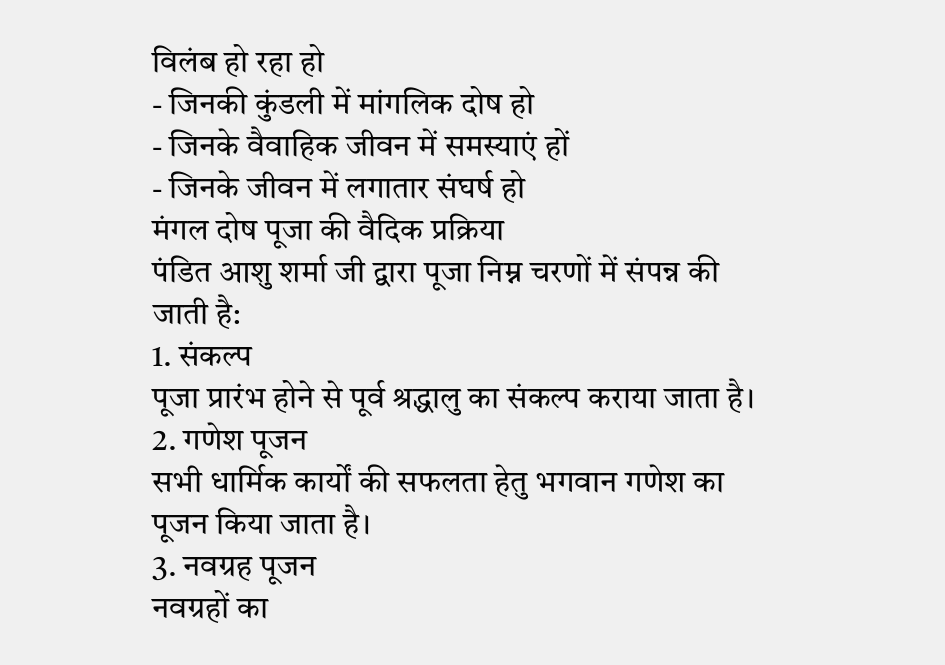विलंब हो रहा हो
- जिनकी कुंडली में मांगलिक दोष हो
- जिनके वैवाहिक जीवन में समस्याएं हों
- जिनके जीवन में लगातार संघर्ष हो
मंगल दोष पूजा की वैदिक प्रक्रिया
पंडित आशु शर्मा जी द्वारा पूजा निम्न चरणों में संपन्न की जाती है:
1. संकल्प
पूजा प्रारंभ होने से पूर्व श्रद्धालु का संकल्प कराया जाता है।
2. गणेश पूजन
सभी धार्मिक कार्यों की सफलता हेतु भगवान गणेश का पूजन किया जाता है।
3. नवग्रह पूजन
नवग्रहों का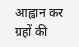आह्वान कर ग्रहों की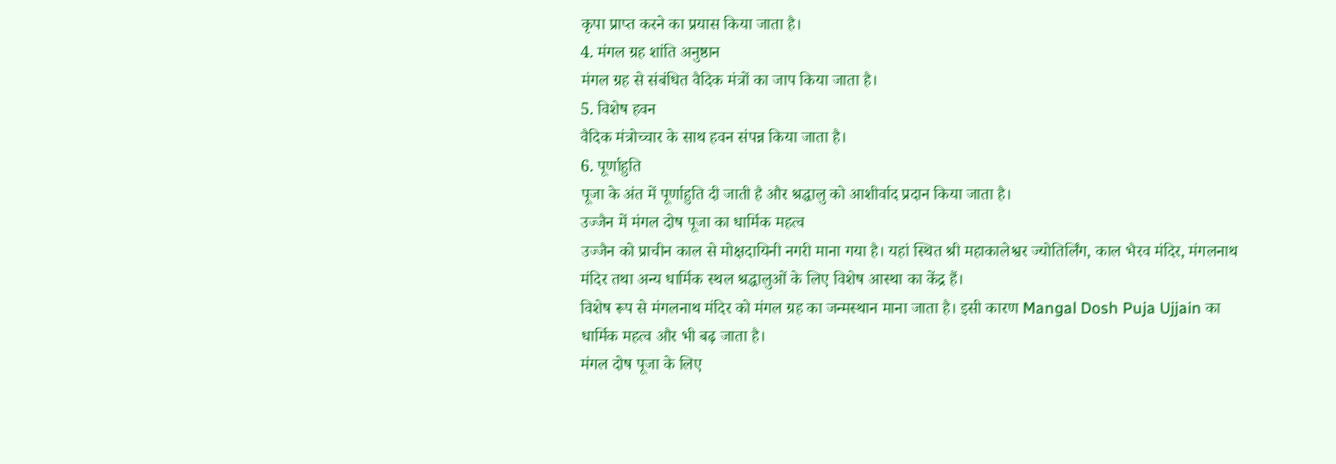कृपा प्राप्त करने का प्रयास किया जाता है।
4. मंगल ग्रह शांति अनुष्ठान
मंगल ग्रह से संबंधित वैदिक मंत्रों का जाप किया जाता है।
5. विशेष हवन
वैदिक मंत्रोच्चार के साथ हवन संपन्न किया जाता है।
6. पूर्णाहुति
पूजा के अंत में पूर्णाहुति दी जाती है और श्रद्धालु को आशीर्वाद प्रदान किया जाता है।
उज्जैन में मंगल दोष पूजा का धार्मिक महत्व
उज्जैन को प्राचीन काल से मोक्षदायिनी नगरी माना गया है। यहां स्थित श्री महाकालेश्वर ज्योतिर्लिंग, काल भैरव मंदिर, मंगलनाथ मंदिर तथा अन्य धार्मिक स्थल श्रद्धालुओं के लिए विशेष आस्था का केंद्र हैं।
विशेष रूप से मंगलनाथ मंदिर को मंगल ग्रह का जन्मस्थान माना जाता है। इसी कारण Mangal Dosh Puja Ujjain का धार्मिक महत्व और भी बढ़ जाता है।
मंगल दोष पूजा के लिए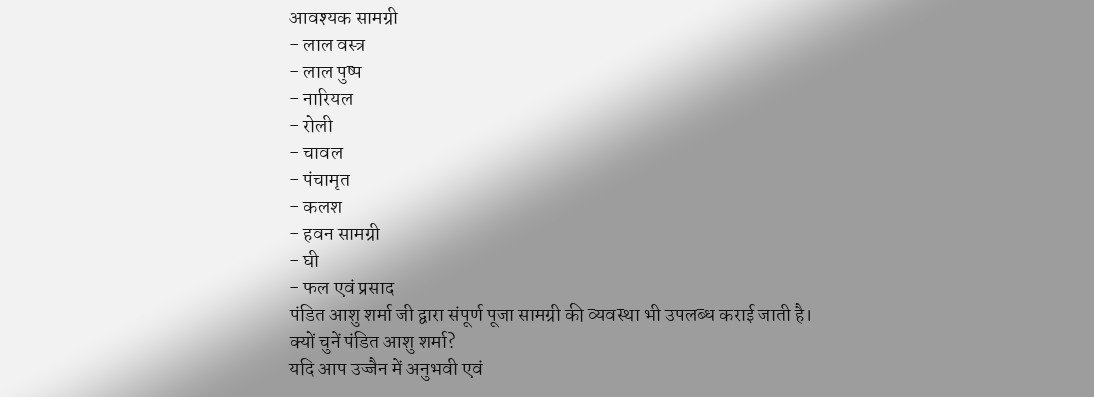आवश्यक सामग्री
- लाल वस्त्र
- लाल पुष्प
- नारियल
- रोली
- चावल
- पंचामृत
- कलश
- हवन सामग्री
- घी
- फल एवं प्रसाद
पंडित आशु शर्मा जी द्वारा संपूर्ण पूजा सामग्री की व्यवस्था भी उपलब्ध कराई जाती है।
क्यों चुनें पंडित आशु शर्मा?
यदि आप उज्जैन में अनुभवी एवं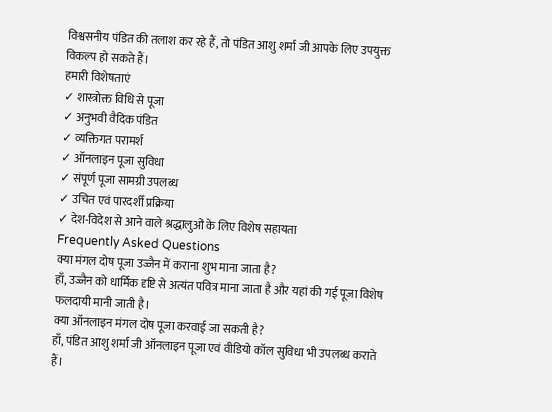विश्वसनीय पंडित की तलाश कर रहे हैं, तो पंडित आशु शर्मा जी आपके लिए उपयुक्त विकल्प हो सकते हैं।
हमारी विशेषताएं
✓ शास्त्रोक्त विधि से पूजा
✓ अनुभवी वैदिक पंडित
✓ व्यक्तिगत परामर्श
✓ ऑनलाइन पूजा सुविधा
✓ संपूर्ण पूजा सामग्री उपलब्ध
✓ उचित एवं पारदर्शी प्रक्रिया
✓ देश-विदेश से आने वाले श्रद्धालुओं के लिए विशेष सहायता
Frequently Asked Questions
क्या मंगल दोष पूजा उज्जैन में कराना शुभ माना जाता है?
हाँ, उज्जैन को धार्मिक दृष्टि से अत्यंत पवित्र माना जाता है और यहां की गई पूजा विशेष फलदायी मानी जाती है।
क्या ऑनलाइन मंगल दोष पूजा करवाई जा सकती है?
हाँ, पंडित आशु शर्मा जी ऑनलाइन पूजा एवं वीडियो कॉल सुविधा भी उपलब्ध कराते हैं।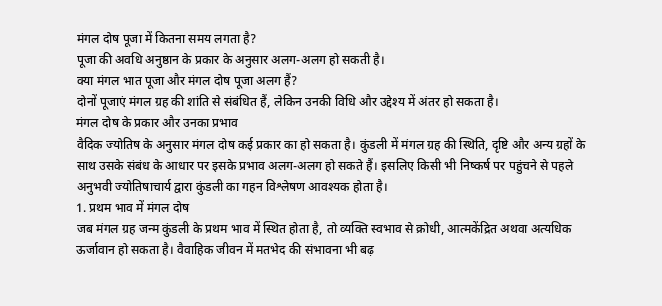मंगल दोष पूजा में कितना समय लगता है?
पूजा की अवधि अनुष्ठान के प्रकार के अनुसार अलग-अलग हो सकती है।
क्या मंगल भात पूजा और मंगल दोष पूजा अलग हैं?
दोनों पूजाएं मंगल ग्रह की शांति से संबंधित हैं, लेकिन उनकी विधि और उद्देश्य में अंतर हो सकता है।
मंगल दोष के प्रकार और उनका प्रभाव
वैदिक ज्योतिष के अनुसार मंगल दोष कई प्रकार का हो सकता है। कुंडली में मंगल ग्रह की स्थिति, दृष्टि और अन्य ग्रहों के साथ उसके संबंध के आधार पर इसके प्रभाव अलग-अलग हो सकते हैं। इसलिए किसी भी निष्कर्ष पर पहुंचने से पहले अनुभवी ज्योतिषाचार्य द्वारा कुंडली का गहन विश्लेषण आवश्यक होता है।
1. प्रथम भाव में मंगल दोष
जब मंगल ग्रह जन्म कुंडली के प्रथम भाव में स्थित होता है, तो व्यक्ति स्वभाव से क्रोधी, आत्मकेंद्रित अथवा अत्यधिक ऊर्जावान हो सकता है। वैवाहिक जीवन में मतभेद की संभावना भी बढ़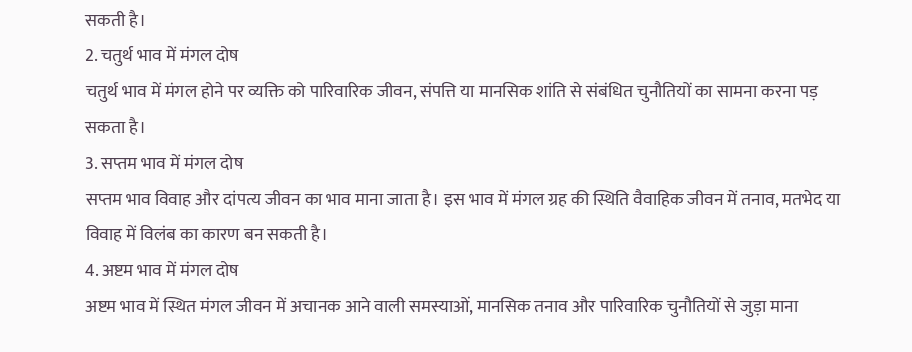सकती है।
2. चतुर्थ भाव में मंगल दोष
चतुर्थ भाव में मंगल होने पर व्यक्ति को पारिवारिक जीवन, संपत्ति या मानसिक शांति से संबंधित चुनौतियों का सामना करना पड़ सकता है।
3. सप्तम भाव में मंगल दोष
सप्तम भाव विवाह और दांपत्य जीवन का भाव माना जाता है। इस भाव में मंगल ग्रह की स्थिति वैवाहिक जीवन में तनाव, मतभेद या विवाह में विलंब का कारण बन सकती है।
4. अष्टम भाव में मंगल दोष
अष्टम भाव में स्थित मंगल जीवन में अचानक आने वाली समस्याओं, मानसिक तनाव और पारिवारिक चुनौतियों से जुड़ा माना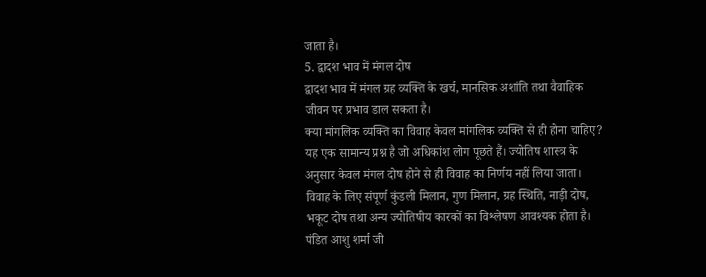जाता है।
5. द्वादश भाव में मंगल दोष
द्वादश भाव में मंगल ग्रह व्यक्ति के खर्च, मानसिक अशांति तथा वैवाहिक जीवन पर प्रभाव डाल सकता है।
क्या मांगलिक व्यक्ति का विवाह केवल मांगलिक व्यक्ति से ही होना चाहिए?
यह एक सामान्य प्रश्न है जो अधिकांश लोग पूछते हैं। ज्योतिष शास्त्र के अनुसार केवल मंगल दोष होने से ही विवाह का निर्णय नहीं लिया जाता। विवाह के लिए संपूर्ण कुंडली मिलान, गुण मिलान, ग्रह स्थिति, नाड़ी दोष, भकूट दोष तथा अन्य ज्योतिषीय कारकों का विश्लेषण आवश्यक होता है।
पंडित आशु शर्मा जी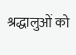श्रद्धालुओं को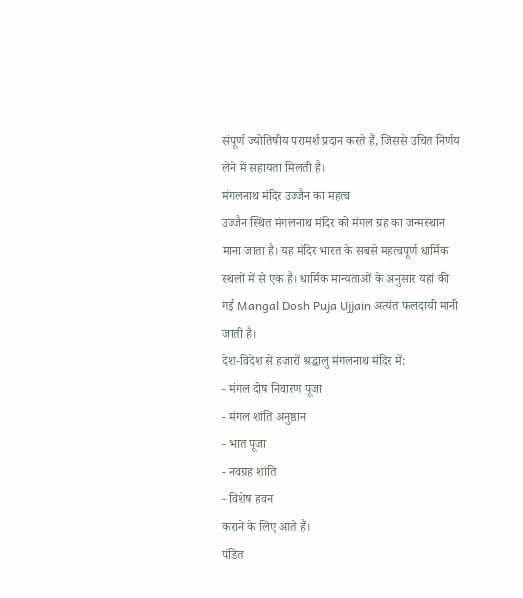संपूर्ण ज्योतिषीय परामर्श प्रदान करते हैं, जिससे उचित निर्णय लेने में सहायता मिलती है।
मंगलनाथ मंदिर उज्जैन का महत्व
उज्जैन स्थित मंगलनाथ मंदिर को मंगल ग्रह का जन्मस्थान माना जाता है। यह मंदिर भारत के सबसे महत्वपूर्ण धार्मिक स्थलों में से एक है। धार्मिक मान्यताओं के अनुसार यहां की गई Mangal Dosh Puja Ujjain अत्यंत फलदायी मानी जाती है।
देश-विदेश से हजारों श्रद्धालु मंगलनाथ मंदिर में:
- मंगल दोष निवारण पूजा
- मंगल शांति अनुष्ठान
- भात पूजा
- नवग्रह शांति
- विशेष हवन
कराने के लिए आते हैं।
पंडित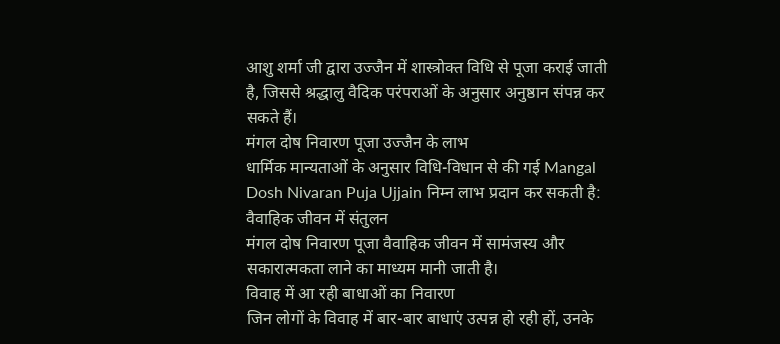आशु शर्मा जी द्वारा उज्जैन में शास्त्रोक्त विधि से पूजा कराई जाती है, जिससे श्रद्धालु वैदिक परंपराओं के अनुसार अनुष्ठान संपन्न कर सकते हैं।
मंगल दोष निवारण पूजा उज्जैन के लाभ
धार्मिक मान्यताओं के अनुसार विधि-विधान से की गई Mangal Dosh Nivaran Puja Ujjain निम्न लाभ प्रदान कर सकती है:
वैवाहिक जीवन में संतुलन
मंगल दोष निवारण पूजा वैवाहिक जीवन में सामंजस्य और सकारात्मकता लाने का माध्यम मानी जाती है।
विवाह में आ रही बाधाओं का निवारण
जिन लोगों के विवाह में बार-बार बाधाएं उत्पन्न हो रही हों, उनके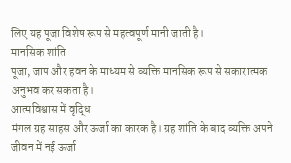लिए यह पूजा विशेष रूप से महत्वपूर्ण मानी जाती है।
मानसिक शांति
पूजा, जाप और हवन के माध्यम से व्यक्ति मानसिक रूप से सकारात्मक अनुभव कर सकता है।
आत्मविश्वास में वृद्धि
मंगल ग्रह साहस और ऊर्जा का कारक है। ग्रह शांति के बाद व्यक्ति अपने जीवन में नई ऊर्जा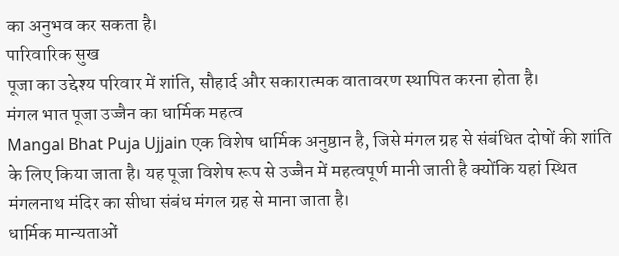का अनुभव कर सकता है।
पारिवारिक सुख
पूजा का उद्देश्य परिवार में शांति, सौहार्द और सकारात्मक वातावरण स्थापित करना होता है।
मंगल भात पूजा उज्जैन का धार्मिक महत्व
Mangal Bhat Puja Ujjain एक विशेष धार्मिक अनुष्ठान है, जिसे मंगल ग्रह से संबंधित दोषों की शांति के लिए किया जाता है। यह पूजा विशेष रूप से उज्जैन में महत्वपूर्ण मानी जाती है क्योंकि यहां स्थित मंगलनाथ मंदिर का सीधा संबंध मंगल ग्रह से माना जाता है।
धार्मिक मान्यताओं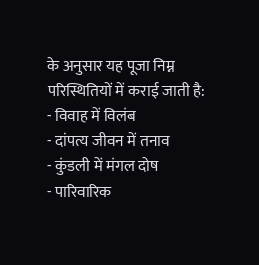के अनुसार यह पूजा निम्न परिस्थितियों में कराई जाती है:
- विवाह में विलंब
- दांपत्य जीवन में तनाव
- कुंडली में मंगल दोष
- पारिवारिक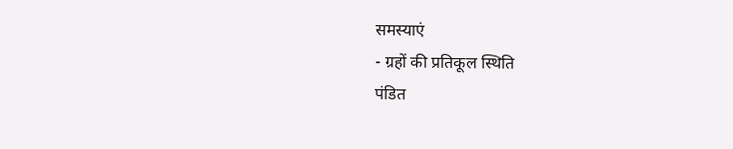समस्याएं
- ग्रहों की प्रतिकूल स्थिति
पंडित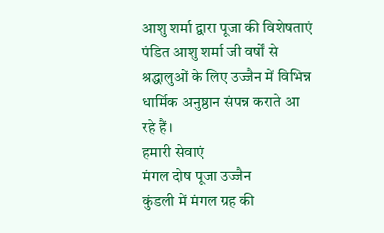आशु शर्मा द्वारा पूजा की विशेषताएं
पंडित आशु शर्मा जी वर्षों से श्रद्धालुओं के लिए उज्जैन में विभिन्न धार्मिक अनुष्ठान संपन्न कराते आ रहे हैं।
हमारी सेवाएं
मंगल दोष पूजा उज्जैन
कुंडली में मंगल ग्रह की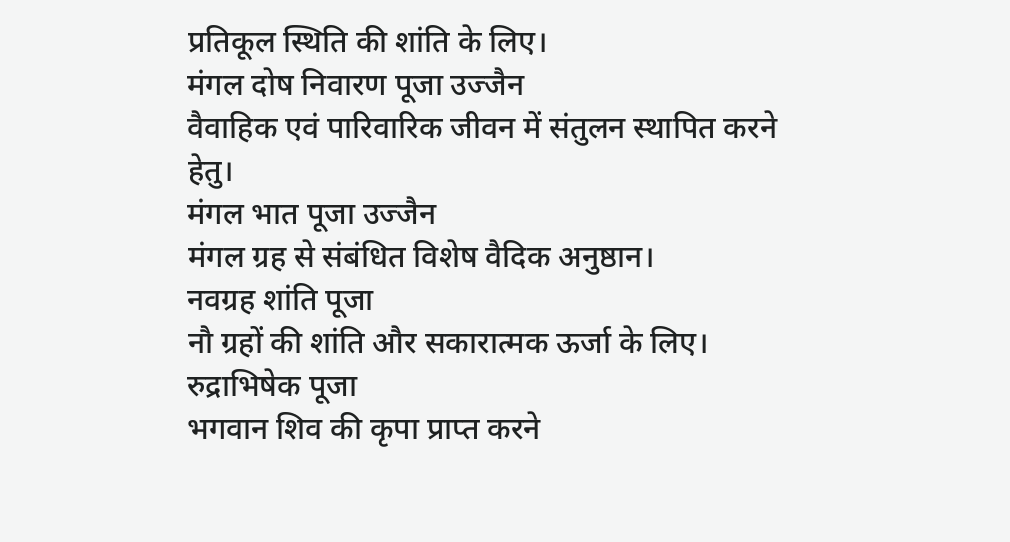प्रतिकूल स्थिति की शांति के लिए।
मंगल दोष निवारण पूजा उज्जैन
वैवाहिक एवं पारिवारिक जीवन में संतुलन स्थापित करने हेतु।
मंगल भात पूजा उज्जैन
मंगल ग्रह से संबंधित विशेष वैदिक अनुष्ठान।
नवग्रह शांति पूजा
नौ ग्रहों की शांति और सकारात्मक ऊर्जा के लिए।
रुद्राभिषेक पूजा
भगवान शिव की कृपा प्राप्त करने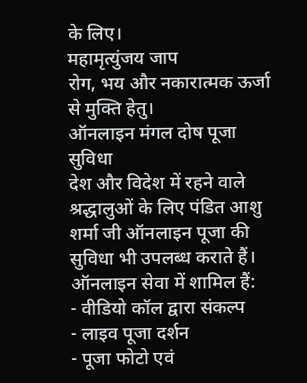के लिए।
महामृत्युंजय जाप
रोग, भय और नकारात्मक ऊर्जा से मुक्ति हेतु।
ऑनलाइन मंगल दोष पूजा सुविधा
देश और विदेश में रहने वाले श्रद्धालुओं के लिए पंडित आशु शर्मा जी ऑनलाइन पूजा की सुविधा भी उपलब्ध कराते हैं।
ऑनलाइन सेवा में शामिल हैं:
- वीडियो कॉल द्वारा संकल्प
- लाइव पूजा दर्शन
- पूजा फोटो एवं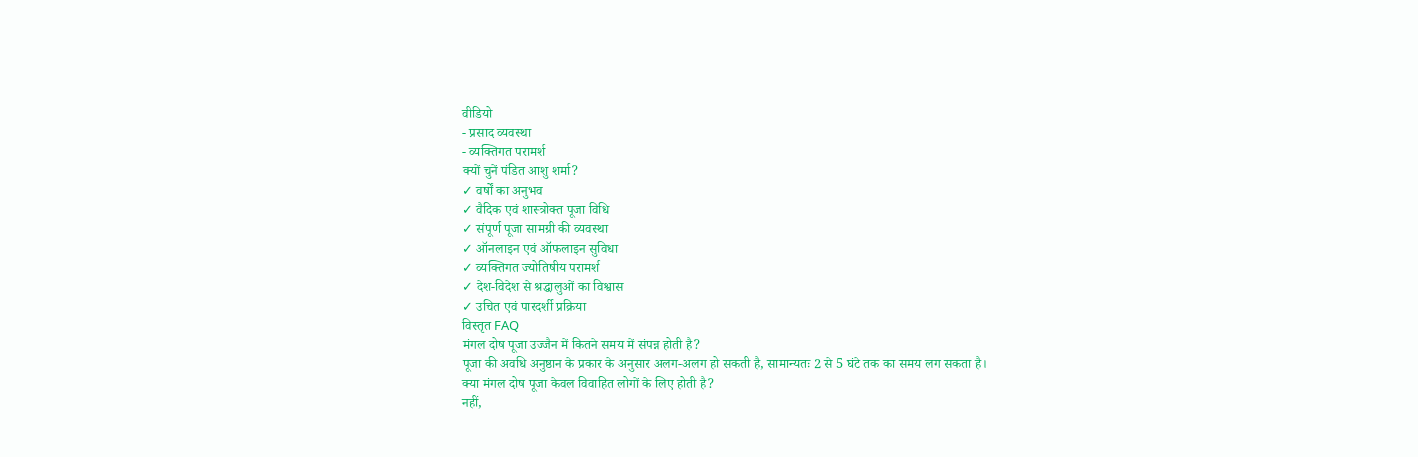वीडियो
- प्रसाद व्यवस्था
- व्यक्तिगत परामर्श
क्यों चुनें पंडित आशु शर्मा?
✓ वर्षों का अनुभव
✓ वैदिक एवं शास्त्रोक्त पूजा विधि
✓ संपूर्ण पूजा सामग्री की व्यवस्था
✓ ऑनलाइन एवं ऑफलाइन सुविधा
✓ व्यक्तिगत ज्योतिषीय परामर्श
✓ देश-विदेश से श्रद्धालुओं का विश्वास
✓ उचित एवं पारदर्शी प्रक्रिया
विस्तृत FAQ
मंगल दोष पूजा उज्जैन में कितने समय में संपन्न होती है?
पूजा की अवधि अनुष्ठान के प्रकार के अनुसार अलग-अलग हो सकती है, सामान्यतः 2 से 5 घंटे तक का समय लग सकता है।
क्या मंगल दोष पूजा केवल विवाहित लोगों के लिए होती है?
नहीं,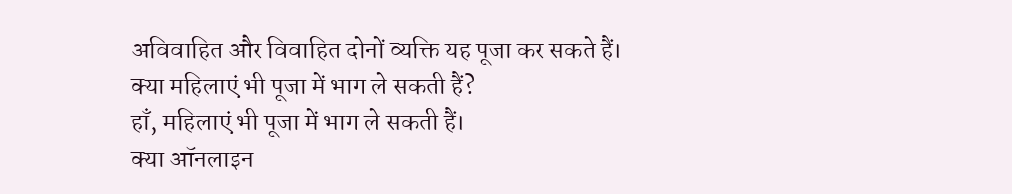अविवाहित और विवाहित दोनों व्यक्ति यह पूजा कर सकते हैं।
क्या महिलाएं भी पूजा में भाग ले सकती हैं?
हाँ, महिलाएं भी पूजा में भाग ले सकती हैं।
क्या ऑनलाइन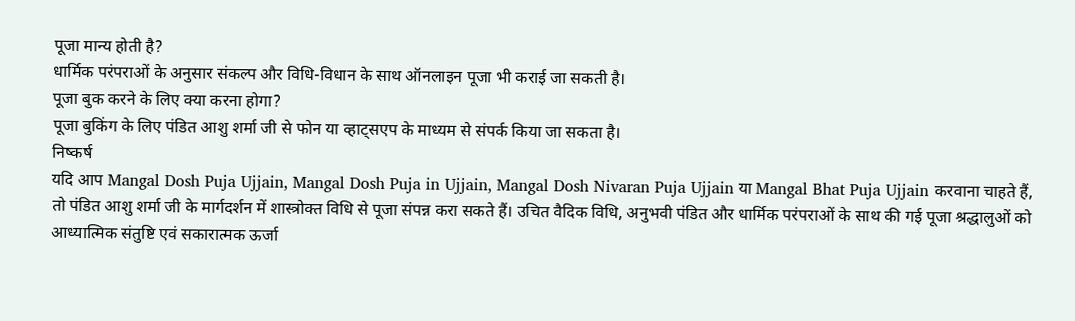पूजा मान्य होती है?
धार्मिक परंपराओं के अनुसार संकल्प और विधि-विधान के साथ ऑनलाइन पूजा भी कराई जा सकती है।
पूजा बुक करने के लिए क्या करना होगा?
पूजा बुकिंग के लिए पंडित आशु शर्मा जी से फोन या व्हाट्सएप के माध्यम से संपर्क किया जा सकता है।
निष्कर्ष
यदि आप Mangal Dosh Puja Ujjain, Mangal Dosh Puja in Ujjain, Mangal Dosh Nivaran Puja Ujjain या Mangal Bhat Puja Ujjain करवाना चाहते हैं, तो पंडित आशु शर्मा जी के मार्गदर्शन में शास्त्रोक्त विधि से पूजा संपन्न करा सकते हैं। उचित वैदिक विधि, अनुभवी पंडित और धार्मिक परंपराओं के साथ की गई पूजा श्रद्धालुओं को आध्यात्मिक संतुष्टि एवं सकारात्मक ऊर्जा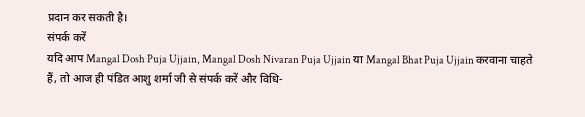प्रदान कर सकती है।
संपर्क करें
यदि आप Mangal Dosh Puja Ujjain, Mangal Dosh Nivaran Puja Ujjain या Mangal Bhat Puja Ujjain करवाना चाहते हैं, तो आज ही पंडित आशु शर्मा जी से संपर्क करें और विधि-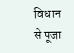विधान से पूजा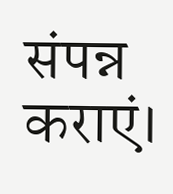संपन्न कराएं।